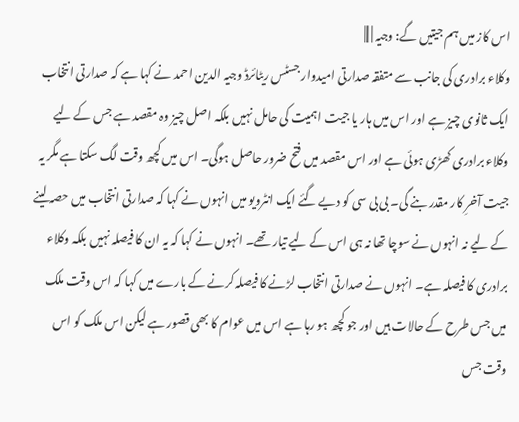اس کاز میں ہم جیتیں گے: وجیہ | |||
وکلاء برادری کی جانب سے متفقہ صدارتی امیدوار جسٹس ریٹائرڈ وجیہ الدین احمد نے کہا ہے کہ صدارتی انتخاب ایک ثانوی چیز ہے اور اس میں ہار یا جیت اہمیت کی حامل نہیں بلکہ اصل چیز وہ مقصد ہے جس کے لیے وکلاء برادری کھڑی ہوئی ہے اور اس مقصد میں فتح ضرور حاصل ہوگی۔ اس میں کچھ وقت لگ سکتا ہے مگر یہ جیت آخرِ کار مقدر بنے گی۔ بی بی سی کو دیے گئے ایک انٹرویو میں انہوں نے کہا کہ صدارتی انتخاب میں حصہ لینے کے لیے نہ انہوں نے سوچا تھا نہ ہی اس کے لیے تیار تھے۔ انہوں نے کہا کہ یہ ان کا فیصلہ نہیں بلکہ وکلاء برادری کا فیصلہ ہے۔ انہوں نے صدارتی انتخاب لڑنے کا فیصلہ کرنے کے بارے میں کہا کہ اس وقت ملک میں جس طرح کے حالات ہیں اور جو کچھ ہو رہا ہے اس میں عوام کا بھی قصور ہے لیکن اس ملک کو اس وقت جس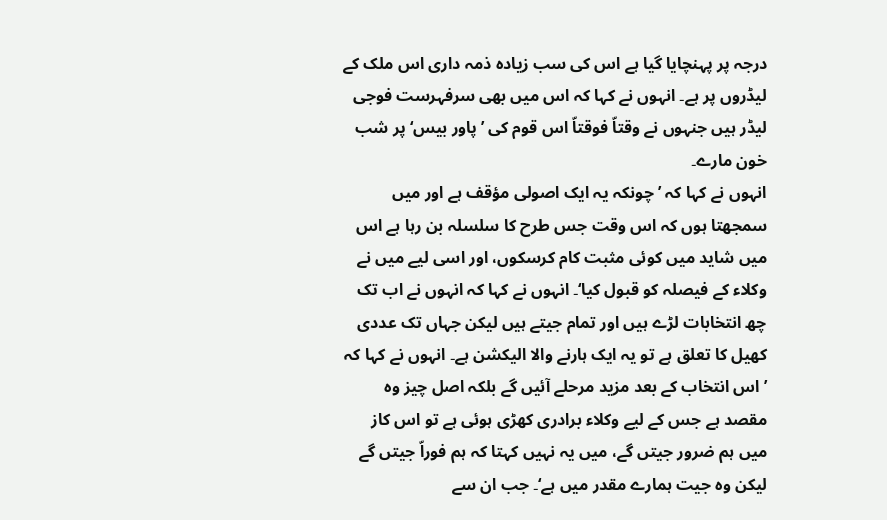درجہ پر پہنچایا گیا ہے اس کی سب زیادہ ذمہ داری اس ملک کے لیڈروں پر ہے۔ انہوں نے کہا کہ اس میں بھی سرفہرست فوجی لیڈر ہیں جنہوں نے وقتاّ فوقتاّ اس قوم کی ’پاور بیس‘ پر شب خون مارے۔
انہوں نے کہا کہ ’چونکہ یہ ایک اصولی مؤقف ہے اور میں سمجھتا ہوں کہ اس وقت جس طرح کا سلسلہ بن رہا ہے اس میں شاید میں کوئی مثبت کام کرسکوں، اور اسی لیے میں نے وکلاء کے فیصلہ کو قبول کیا‘۔ انہوں نے کہا کہ انہوں نے اب تک چھ انتخابات لڑے ہیں اور تمام جیتے ہیں لیکن جہاں تک عددی کھیل کا تعلق ہے تو یہ ایک ہارنے والا الیکشن ہے۔ انہوں نے کہا کہ ’اس انتخاب کے بعد مزید مرحلے آئیں گے بلکہ اصل چیز وہ مقصد ہے جس کے لیے وکلاء برادری کھڑی ہوئی ہے تو اس کاز میں ہم ضرور جیتں گے، میں یہ نہیں کہتا کہ ہم فوراّ جیتں گے لیکن وہ جیت ہمارے مقدر میں ہے‘۔ جب ان سے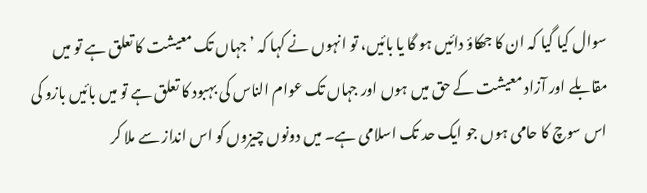سوال کیا گیا کہ ان کا جھکاؤ دائیں ہو گا یا بائیں، تو انہوں نے کہا کہ ’جہاں تک معیشت کا تعلق ہے تو میں مقابلے اور آزاد معیشت کے حق میں ہوں اور جہاں تک عوام الناس کی بہبود کا تعلق ہے تو میں بائیں بازو کی اس سوچ کا حامی ہوں جو ایک حد تک اسلامی ہے۔ میں دونوں چیزوں کو اس انداز سے ملا کر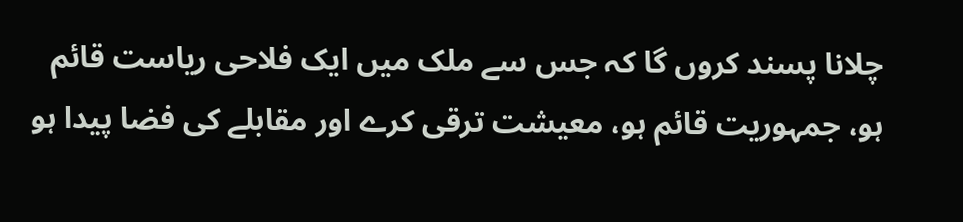چلانا پسند کروں گا کہ جس سے ملک میں ایک فلاحی ریاست قائم ہو، جمہوریت قائم ہو، معیشت ترقی کرے اور مقابلے کی فضا پیدا ہو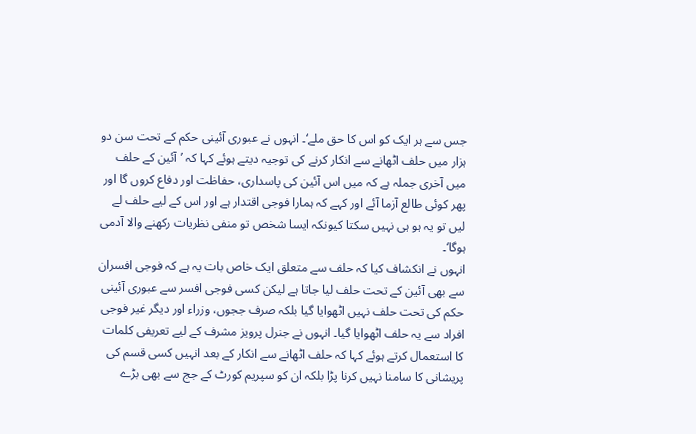جس سے ہر ایک کو اس کا حق ملے‘۔ انہوں نے عبوری آئینی حکم کے تحت سن دو ہزار میں حلف اٹھانے سے انکار کرنے کی توجیہ دیتے ہوئے کہا کہ ’آئین کے حلف میں آخری جملہ ہے کہ میں اس آئین کی پاسداری، حفاظت اور دفاع کروں گا اور پھر کوئی طالع آزما آئے اور کہے کہ ہمارا فوجی اقتدار ہے اور اس کے لیے حلف لے لیں تو یہ ہو ہی نہیں سکتا کیونکہ ایسا شخص تو منفی نظریات رکھنے والا آدمی ہوگا‘۔
انہوں نے انکشاف کیا کہ حلف سے متعلق ایک خاص بات یہ ہے کہ فوجی افسران سے بھی آئین کے تحت حلف لیا جاتا ہے لیکن کسی فوجی افسر سے عبوری آئینی حکم کی تحت حلف نہیں اٹھوایا گیا بلکہ صرف ججوں، وزراء اور دیگر غیر فوجی افراد سے یہ حلف اٹھوایا گیا۔ انہوں نے جنرل پرویز مشرف کے لیے تعریفی کلمات کا استعمال کرتے ہوئے کہا کہ حلف اٹھانے سے انکار کے بعد انہیں کسی قسم کی پریشانی کا سامنا نہیں کرنا پڑا بلکہ ان کو سپریم کورٹ کے جج سے بھی بڑے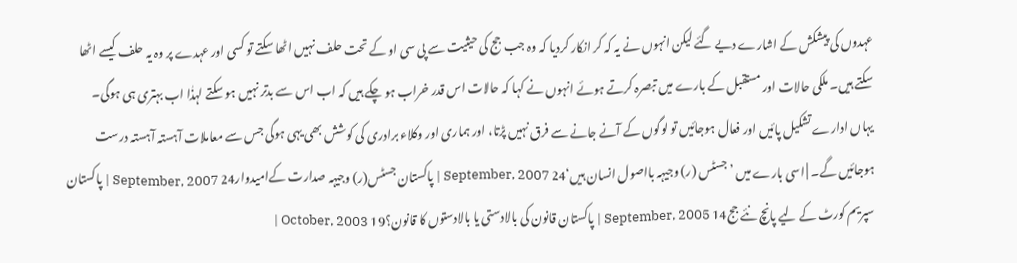عہدوں کی پیشکش کے اشارے دیے گئے لیکن انہوں نے یہ کہ کر انکار کردیا کہ وہ جب جج کی حیثیت سے پی سی او کے تحت حلف نہیں اٹھا سکتے تو کسی اور عہدے پر وہ یہ حلف کیسے اٹھا سکتے ہیں۔ ملکی حالات اور مستقبل کے بارے میں تبصرہ کرتے ہوئے انہوں نے کہا کہ حالات اس قدر خراب ہو چکے ہیں کہ اب اس سے بدتر نہیں ہو سکتے لہذٰا اب بہتری ہی ہوگی۔ یہاں ادارے تشکیل پائیں اور فعال ہوجائیں تو لوگوں کے آنے جانے سے فرق نہیں پڑتا، اور ہماری اور وکلاء برادری کی کوشش بھی یہی ہوگی جس سے معاملات آہستہ آہستہ درست ہوجائیں گے۔ | اسی بارے میں ’جسٹس (ر) وجیہہ بااصول انسان ہیں‘24 September, 2007 | پاکستان جسٹس(ر) وجیہہ صدارت کےامیدوار24 September, 2007 | پاکستان سپریم کورٹ کے لیے پانچ نئے جج14 September, 2005 | پاکستان قانون کی بالادستی یا بالادستوں کا قانون؟19 October, 2003 |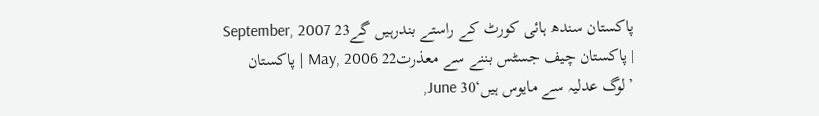پاکستان سندھ ہائی کورٹ کے راستے بندرہیں گے23 September, 2007 | پاکستان چیف جسٹس بننے سے معذرت22 May, 2006 | پاکستان ’لوگ عدلیہ سے مایوس ہیں‘30 June,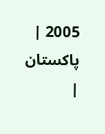2005 | پاکستان |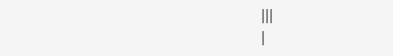|||
|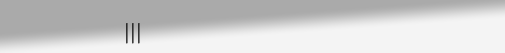|||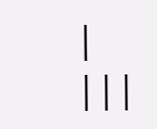| |||